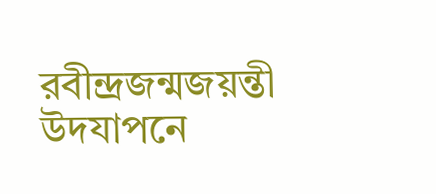রবীন্দ্রজন্মজয়ন্তী উদযাপনে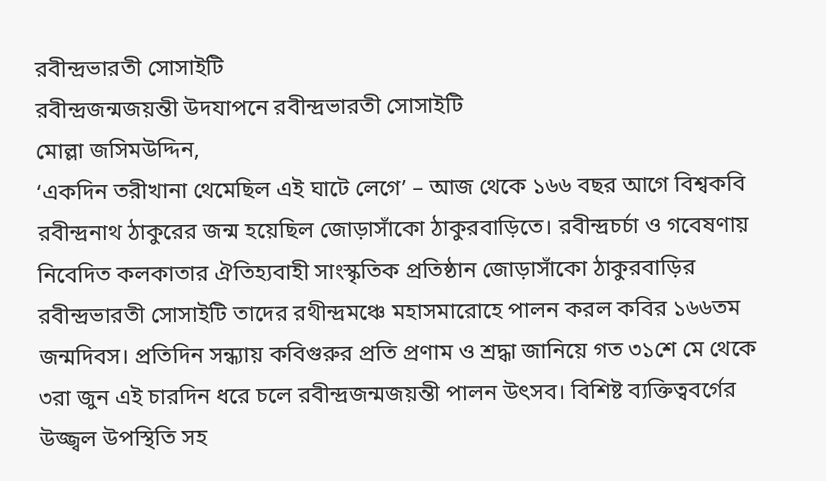রবীন্দ্রভারতী সোসাইটি
রবীন্দ্রজন্মজয়ন্তী উদযাপনে রবীন্দ্রভারতী সোসাইটি
মোল্লা জসিমউদ্দিন,
‘একদিন তরীখানা থেমেছিল এই ঘাটে লেগে’ – আজ থেকে ১৬৬ বছর আগে বিশ্বকবি রবীন্দ্রনাথ ঠাকুরের জন্ম হয়েছিল জোড়াসাঁকো ঠাকুরবাড়িতে। রবীন্দ্রচর্চা ও গবেষণায় নিবেদিত কলকাতার ঐতিহ্যবাহী সাংস্কৃতিক প্রতিষ্ঠান জোড়াসাঁকো ঠাকুরবাড়ির রবীন্দ্রভারতী সোসাইটি তাদের রথীন্দ্রমঞ্চে মহাসমারোহে পালন করল কবির ১৬৬তম জন্মদিবস। প্রতিদিন সন্ধ্যায় কবিগুরুর প্রতি প্রণাম ও শ্রদ্ধা জানিয়ে গত ৩১শে মে থেকে ৩রা জুন এই চারদিন ধরে চলে রবীন্দ্রজন্মজয়ন্তী পালন উৎসব। বিশিষ্ট ব্যক্তিত্ববর্গের উজ্জ্বল উপস্থিতি সহ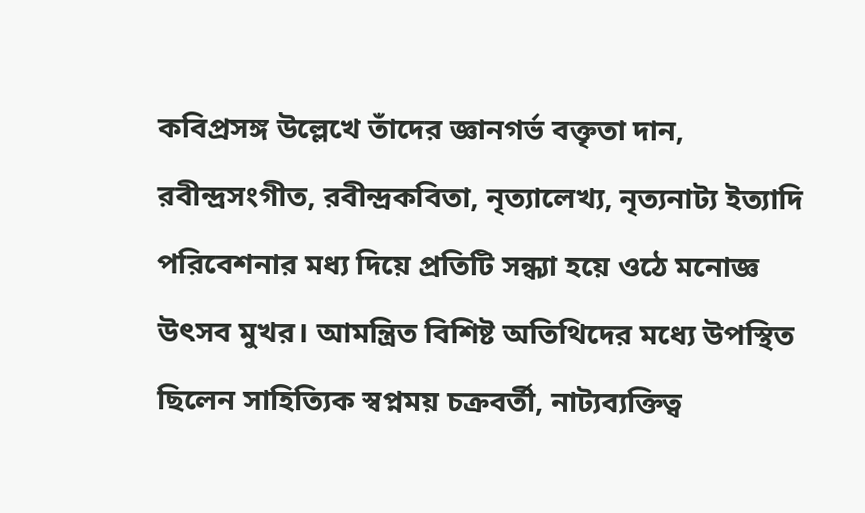কবিপ্রসঙ্গ উল্লেখে তাঁদের জ্ঞানগর্ভ বক্তৃতা দান, রবীন্দ্রসংগীত, রবীন্দ্রকবিতা, নৃত্যালেখ্য, নৃত্যনাট্য ইত্যাদি পরিবেশনার মধ্য দিয়ে প্রতিটি সন্ধ্যা হয়ে ওঠে মনোজ্ঞ উৎসব মুখর। আমন্ত্রিত বিশিষ্ট অতিথিদের মধ্যে উপস্থিত ছিলেন সাহিত্যিক স্বপ্নময় চক্রবর্তী, নাট্যব্যক্তিত্ব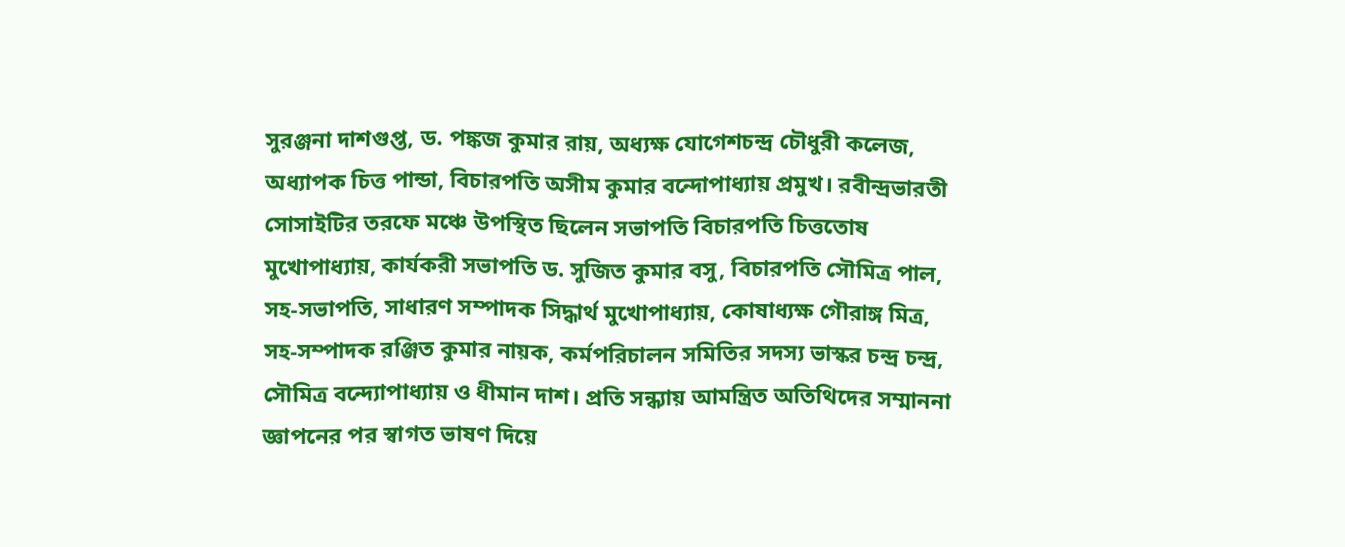সুরঞ্জনা দাশগুপ্ত, ড. পঙ্কজ কুমার রায়, অধ্যক্ষ যোগেশচন্দ্র চৌধুরী কলেজ, অধ্যাপক চিত্ত পান্ডা, বিচারপতি অসীম কুমার বন্দোপাধ্যায় প্রমুখ। রবীন্দ্রভারতী সোসাইটির তরফে মঞ্চে উপস্থিত ছিলেন সভাপতি বিচারপতি চিত্ততোষ মুখোপাধ্যায়, কার্যকরী সভাপতি ড. সুজিত কুমার বসু, বিচারপতি সৌমিত্র পাল, সহ-সভাপতি, সাধারণ সম্পাদক সিদ্ধার্থ মুখোপাধ্যায়, কোষাধ্যক্ষ গৌরাঙ্গ মিত্র, সহ-সম্পাদক রঞ্জিত কুমার নায়ক, কর্মপরিচালন সমিতির সদস্য ভাস্কর চন্দ্র চন্দ্র, সৌমিত্র বন্দ্যোপাধ্যায় ও ধীমান দাশ। প্রতি সন্ধ্যায় আমন্ত্রিত অতিথিদের সম্মাননা জ্ঞাপনের পর স্বাগত ভাষণ দিয়ে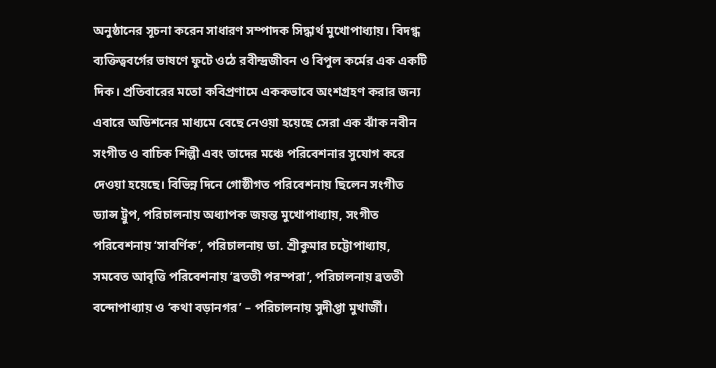অনুষ্ঠানের সূচনা করেন সাধারণ সম্পাদক সিদ্ধার্থ মুখোপাধ্যায়। বিদগ্ধ ব্যক্তিত্ববর্গের ভাষণে ফুটে ওঠে রবীন্দ্রজীবন ও বিপুল কর্মের এক একটি দিক। প্রতিবারের মতো কবিপ্রণামে এককভাবে অংশগ্রহণ করার জন্য এবারে অডিশনের মাধ্যমে বেছে নেওয়া হয়েছে সেরা এক ঝাঁক নবীন সংগীত ও বাচিক শিল্পী এবং তাদের মঞ্চে পরিবেশনার সুযোগ করে দেওয়া হয়েছে। বিভিন্ন দিনে গোষ্ঠীগত পরিবেশনায় ছিলেন সংগীত ড্যান্স ট্রুপ, পরিচালনায় অধ্যাপক জয়ন্ত মুখোপাধ্যায়, সংগীত পরিবেশনায় ‘সাবর্ণিক’, পরিচালনায় ডা. শ্রীকুমার চট্টোপাধ্যায়, সমবেত আবৃত্তি পরিবেশনায় ‘ব্রততী পরম্পরা’, পরিচালনায় ব্রততী বন্দোপাধ্যায় ও ‘কথা বড়ানগর’ – পরিচালনায় সুদীপ্তা মুখার্জী।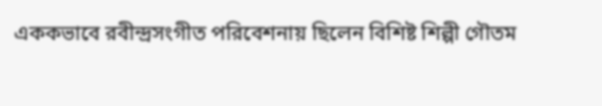এককভাবে রবীন্দ্রসংগীত পরিবেশনায় ছিলেন বিশিষ্ট শিল্পী গৌতম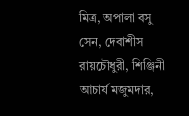মিত্র, অপালা বসু সেন, দেবাশীস রায়চৌধুরী, শিঞ্জিনী আচার্য মজুমদার,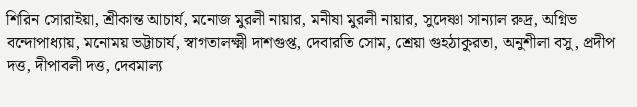শিরিন সোরাইয়া, শ্রীকান্ত আচার্য, মনোজ মুরলী নায়ার, মনীষা মুরলী নায়ার, সুদেষ্ণা সান্যাল রুদ্র, অগ্নিভ বন্দোপাধ্যায়, মনোময় ভট্টাচার্য, স্বাগতালক্ষ্মী দাশগুপ্ত, দেবারতি সোম, শ্রেয়া গুহঠাকুরতা, অনুশীলা বসু, প্রদীপ দত্ত, দীপাবলী দত্ত, দেবমাল্য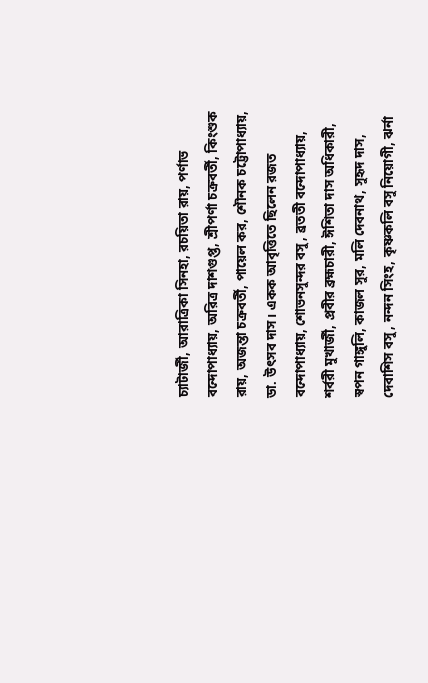চ্যাটার্জী, আরাত্রিকা সিনহা, রচয়িতা রায়, পর্ণাভ বন্দোপাধ্যায়, অরিত্র দাশগুপ্ত, শ্রীপর্ণা চক্রবর্তী, কিংশুক রায়, অজন্তা চক্রবর্তী, পায়েল কর, শৌনক চট্টোপাধ্যায়, ডা. উৎসব দাস। একক আবৃত্তিতে ছিলেন রজত বন্দোপাধ্যায়, শোভনসুন্দর বসু, ব্রততী বন্দোপাধ্যায়, শর্বরী মুখার্জী, প্রবীর ব্রহ্মচারী, ঈশিতা দাস অধিকারী, স্বপন গাঙ্গুলি, কাজল সুর, মলি দেবনাথ, সুহৃদ দাস, দেবাশিস বসু, নন্দন সিংহ, কৃষ্ণকলি বসু নিয়োগী, ঝর্না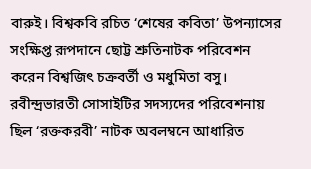বারুই। বিশ্বকবি রচিত ‘শেষের কবিতা’ উপন্যাসের সংক্ষিপ্ত রূপদানে ছোট্ট শ্রুতিনাটক পরিবেশন করেন বিশ্বজিৎ চক্রবর্তী ও মধুমিতা বসু। রবীন্দ্রভারতী সোসাইটির সদস্যদের পরিবেশনায় ছিল ‘রক্তকরবী’ নাটক অবলম্বনে আধারিত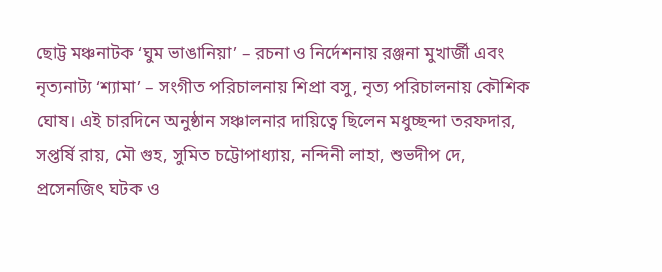ছোট্ট মঞ্চনাটক ‘ঘুম ভাঙানিয়া’ – রচনা ও নির্দেশনায় রঞ্জনা মুখার্জী এবং নৃত্যনাট্য ‘শ্যামা’ – সংগীত পরিচালনায় শিপ্রা বসু, নৃত্য পরিচালনায় কৌশিক ঘোষ। এই চারদিনে অনুষ্ঠান সঞ্চালনার দায়িত্বে ছিলেন মধুচ্ছন্দা তরফদার, সপ্তর্ষি রায়, মৌ গুহ, সুমিত চট্টোপাধ্যায়, নন্দিনী লাহা, শুভদীপ দে, প্রসেনজিৎ ঘটক ও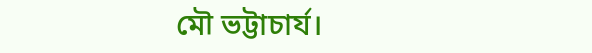মৌ ভট্টাচার্য।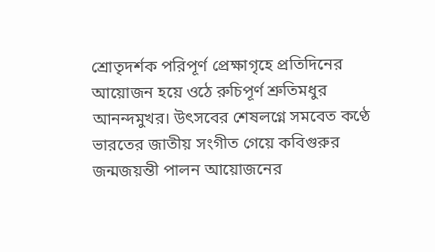শ্রোতৃদর্শক পরিপূর্ণ প্রেক্ষাগৃহে প্রতিদিনের আয়োজন হয়ে ওঠে রুচিপূর্ণ শ্রুতিমধুর আনন্দমুখর। উৎসবের শেষলগ্নে সমবেত কণ্ঠে ভারতের জাতীয় সংগীত গেয়ে কবিগুরুর জন্মজয়ন্তী পালন আয়োজনের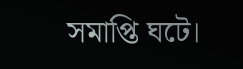সমাপ্তি ঘটে।